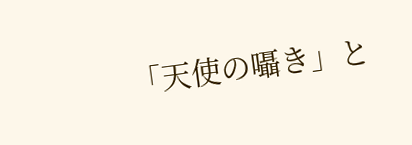「天使の囁き」と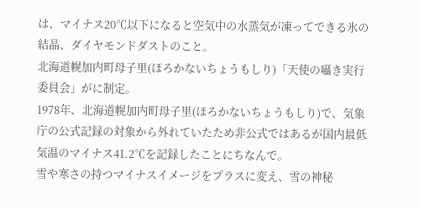は、マイナス20℃以下になると空気中の水蒸気が凍ってできる氷の結晶、ダイヤモンドダストのこと。
北海道幌加内町母子里(ほろかないちょうもしり)「天使の囁き実行委員会」がに制定。
1978年、北海道幌加内町母子里(ほろかないちょうもしり)で、気象庁の公式記録の対象から外れていたため非公式ではあるが国内最低気温のマイナス41.2℃を記録したことにちなんで。
雪や寒さの持つマイナスイメージをプラスに変え、雪の神秘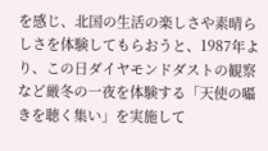を感じ、北国の生活の楽しさや素晴らしさを体験してもらおうと、1987年より、この日ダイヤモンドダストの観察など厳冬の一夜を体験する「天使の囁きを聴く集い」を実施して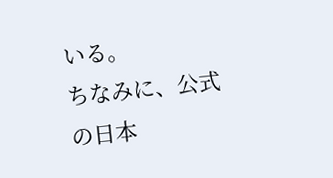いる。
ちなみに、公式の日本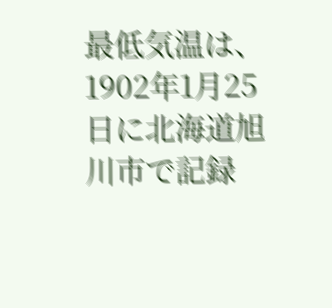最低気温は、1902年1月25日に北海道旭川市で記録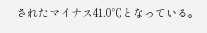されたマイナス41.0℃となっている。